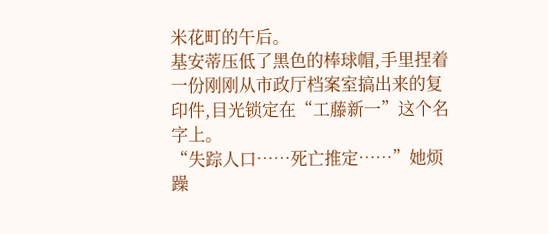米花町的午后。
基安蒂压低了黑色的棒球帽,手里捏着一份刚刚从市政厅档案室搞出来的复印件,目光锁定在“工藤新一”这个名字上。
“失踪人口……死亡推定……”她烦躁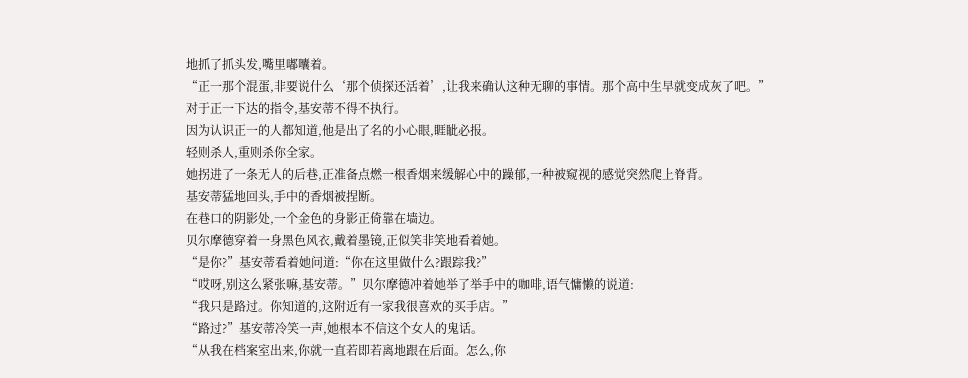地抓了抓头发,嘴里嘟囔着。
“正一那个混蛋,非要说什么‘那个侦探还活着’,让我来确认这种无聊的事情。那个高中生早就变成灰了吧。”
对于正一下达的指令,基安蒂不得不执行。
因为认识正一的人都知道,他是出了名的小心眼,睚眦必报。
轻则杀人,重则杀你全家。
她拐进了一条无人的后巷,正准备点燃一根香烟来缓解心中的躁郁,一种被窥视的感觉突然爬上脊背。
基安蒂猛地回头,手中的香烟被捏断。
在巷口的阴影处,一个金色的身影正倚靠在墙边。
贝尔摩德穿着一身黑色风衣,戴着墨镜,正似笑非笑地看着她。
“是你?”基安蒂看着她问道:“你在这里做什么?跟踪我?”
“哎呀,别这么紧张嘛,基安蒂。”贝尔摩德冲着她举了举手中的咖啡,语气慵懒的说道:
“我只是路过。你知道的,这附近有一家我很喜欢的买手店。”
“路过?”基安蒂冷笑一声,她根本不信这个女人的鬼话。
“从我在档案室出来,你就一直若即若离地跟在后面。怎么,你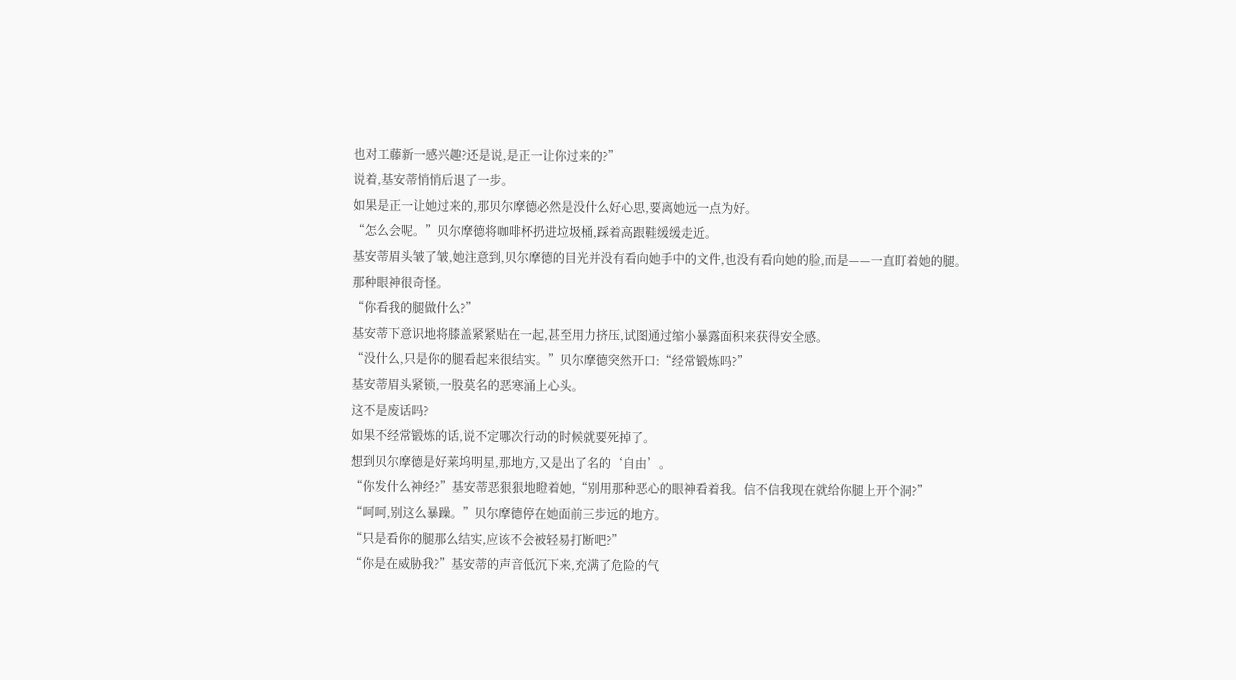也对工藤新一感兴趣?还是说,是正一让你过来的?”
说着,基安蒂悄悄后退了一步。
如果是正一让她过来的,那贝尔摩德必然是没什么好心思,要离她远一点为好。
“怎么会呢。”贝尔摩德将咖啡杯扔进垃圾桶,踩着高跟鞋缓缓走近。
基安蒂眉头皱了皱,她注意到,贝尔摩德的目光并没有看向她手中的文件,也没有看向她的脸,而是——一直盯着她的腿。
那种眼神很奇怪。
“你看我的腿做什么?”
基安蒂下意识地将膝盖紧紧贴在一起,甚至用力挤压,试图通过缩小暴露面积来获得安全感。
“没什么,只是你的腿看起来很结实。”贝尔摩德突然开口:“经常锻炼吗?”
基安蒂眉头紧锁,一股莫名的恶寒涌上心头。
这不是废话吗?
如果不经常锻炼的话,说不定哪次行动的时候就要死掉了。
想到贝尔摩德是好莱坞明星,那地方,又是出了名的‘自由’。
“你发什么神经?”基安蒂恶狠狠地瞪着她,“别用那种恶心的眼神看着我。信不信我现在就给你腿上开个洞?”
“呵呵,别这么暴躁。”贝尔摩德停在她面前三步远的地方。
“只是看你的腿那么结实,应该不会被轻易打断吧?”
“你是在威胁我?”基安蒂的声音低沉下来,充满了危险的气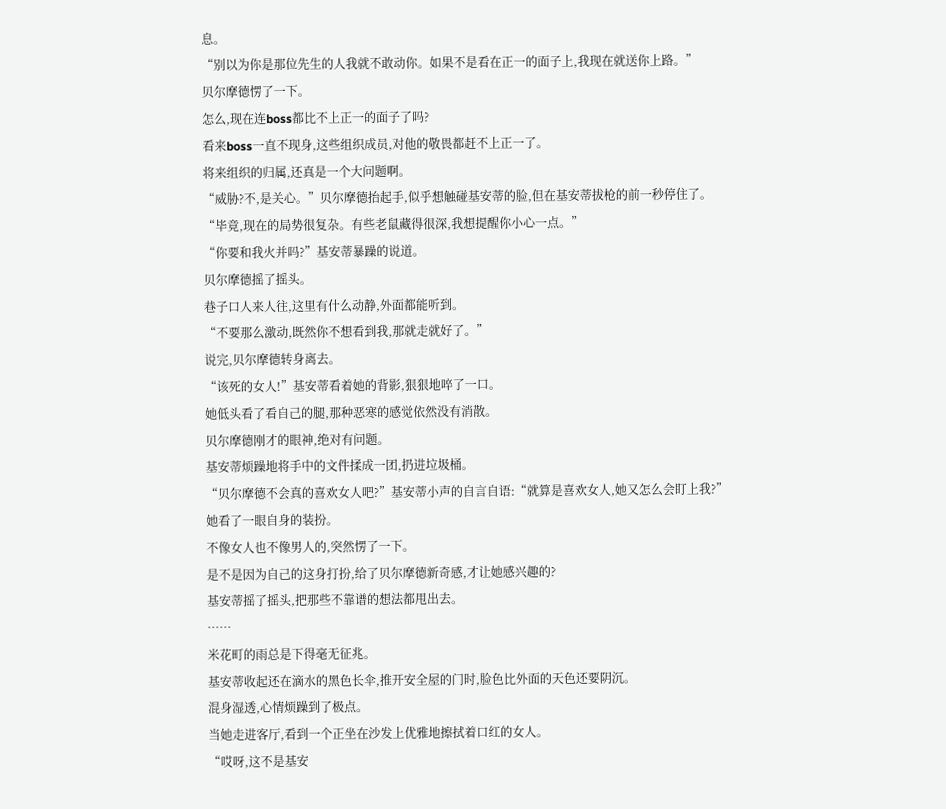息。
“别以为你是那位先生的人我就不敢动你。如果不是看在正一的面子上,我现在就送你上路。”
贝尔摩德愣了一下。
怎么,现在连boss都比不上正一的面子了吗?
看来boss一直不现身,这些组织成员,对他的敬畏都赶不上正一了。
将来组织的归属,还真是一个大问题啊。
“威胁?不,是关心。”贝尔摩德抬起手,似乎想触碰基安蒂的脸,但在基安蒂拔枪的前一秒停住了。
“毕竟,现在的局势很复杂。有些老鼠藏得很深,我想提醒你小心一点。”
“你要和我火并吗?”基安蒂暴躁的说道。
贝尔摩德摇了摇头。
巷子口人来人往,这里有什么动静,外面都能听到。
“不要那么激动,既然你不想看到我,那就走就好了。”
说完,贝尔摩德转身离去。
“该死的女人!”基安蒂看着她的背影,狠狠地啐了一口。
她低头看了看自己的腿,那种恶寒的感觉依然没有消散。
贝尔摩德刚才的眼神,绝对有问题。
基安蒂烦躁地将手中的文件揉成一团,扔进垃圾桶。
“贝尔摩德不会真的喜欢女人吧?”基安蒂小声的自言自语:“就算是喜欢女人,她又怎么会盯上我?”
她看了一眼自身的装扮。
不像女人也不像男人的,突然愣了一下。
是不是因为自己的这身打扮,给了贝尔摩德新奇感,才让她感兴趣的?
基安蒂摇了摇头,把那些不靠谱的想法都甩出去。
……
米花町的雨总是下得毫无征兆。
基安蒂收起还在滴水的黑色长伞,推开安全屋的门时,脸色比外面的天色还要阴沉。
混身湿透,心情烦躁到了极点。
当她走进客厅,看到一个正坐在沙发上优雅地擦拭着口红的女人。
“哎呀,这不是基安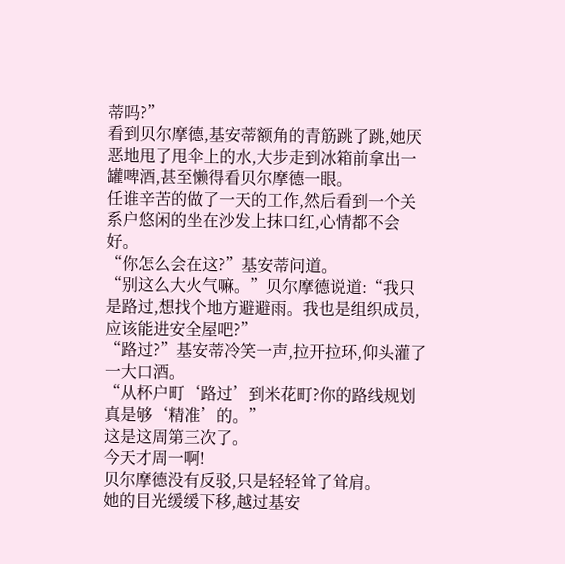蒂吗?”
看到贝尔摩德,基安蒂额角的青筋跳了跳,她厌恶地甩了甩伞上的水,大步走到冰箱前拿出一罐啤酒,甚至懒得看贝尔摩德一眼。
任谁辛苦的做了一天的工作,然后看到一个关系户悠闲的坐在沙发上抹口红,心情都不会好。
“你怎么会在这?”基安蒂问道。
“别这么大火气嘛。”贝尔摩德说道:“我只是路过,想找个地方避避雨。我也是组织成员,应该能进安全屋吧?”
“路过?”基安蒂冷笑一声,拉开拉环,仰头灌了一大口酒。
“从杯户町‘路过’到米花町?你的路线规划真是够‘精准’的。”
这是这周第三次了。
今天才周一啊!
贝尔摩德没有反驳,只是轻轻耸了耸肩。
她的目光缓缓下移,越过基安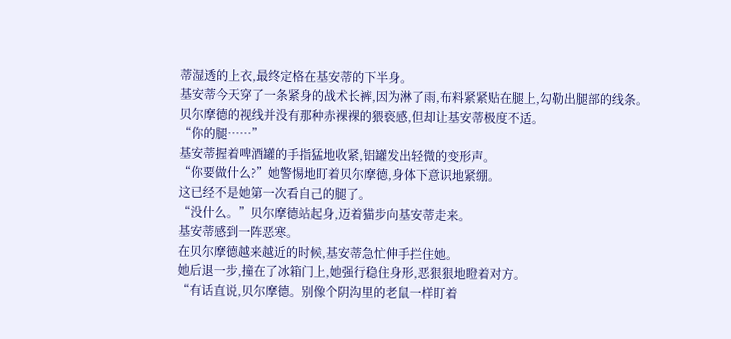蒂湿透的上衣,最终定格在基安蒂的下半身。
基安蒂今天穿了一条紧身的战术长裤,因为淋了雨,布料紧紧贴在腿上,勾勒出腿部的线条。
贝尔摩德的视线并没有那种赤裸裸的猥亵感,但却让基安蒂极度不适。
“你的腿……”
基安蒂握着啤酒罐的手指猛地收紧,铝罐发出轻微的变形声。
“你要做什么?”她警惕地盯着贝尔摩德,身体下意识地紧绷。
这已经不是她第一次看自己的腿了。
“没什么。”贝尔摩德站起身,迈着猫步向基安蒂走来。
基安蒂感到一阵恶寒。
在贝尔摩德越来越近的时候,基安蒂急忙伸手拦住她。
她后退一步,撞在了冰箱门上,她强行稳住身形,恶狠狠地瞪着对方。
“有话直说,贝尔摩德。别像个阴沟里的老鼠一样盯着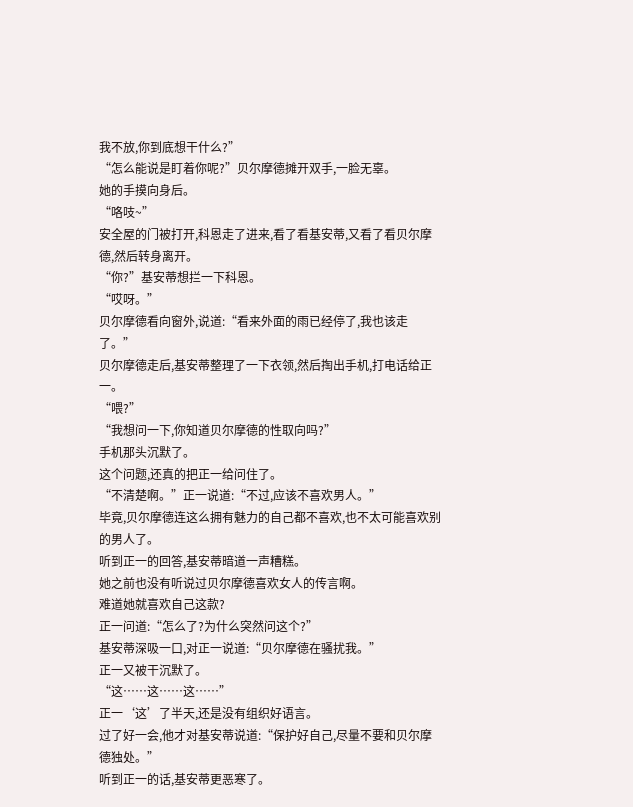我不放,你到底想干什么?”
“怎么能说是盯着你呢?”贝尔摩德摊开双手,一脸无辜。
她的手摸向身后。
“咯吱~”
安全屋的门被打开,科恩走了进来,看了看基安蒂,又看了看贝尔摩德,然后转身离开。
“你?”基安蒂想拦一下科恩。
“哎呀。”
贝尔摩德看向窗外,说道:“看来外面的雨已经停了,我也该走了。”
贝尔摩德走后,基安蒂整理了一下衣领,然后掏出手机,打电话给正一。
“喂?”
“我想问一下,你知道贝尔摩德的性取向吗?”
手机那头沉默了。
这个问题,还真的把正一给问住了。
“不清楚啊。”正一说道:“不过,应该不喜欢男人。”
毕竟,贝尔摩德连这么拥有魅力的自己都不喜欢,也不太可能喜欢别的男人了。
听到正一的回答,基安蒂暗道一声糟糕。
她之前也没有听说过贝尔摩德喜欢女人的传言啊。
难道她就喜欢自己这款?
正一问道:“怎么了?为什么突然问这个?”
基安蒂深吸一口,对正一说道:“贝尔摩德在骚扰我。”
正一又被干沉默了。
“这……这……这……”
正一‘这’了半天,还是没有组织好语言。
过了好一会,他才对基安蒂说道:“保护好自己,尽量不要和贝尔摩德独处。”
听到正一的话,基安蒂更恶寒了。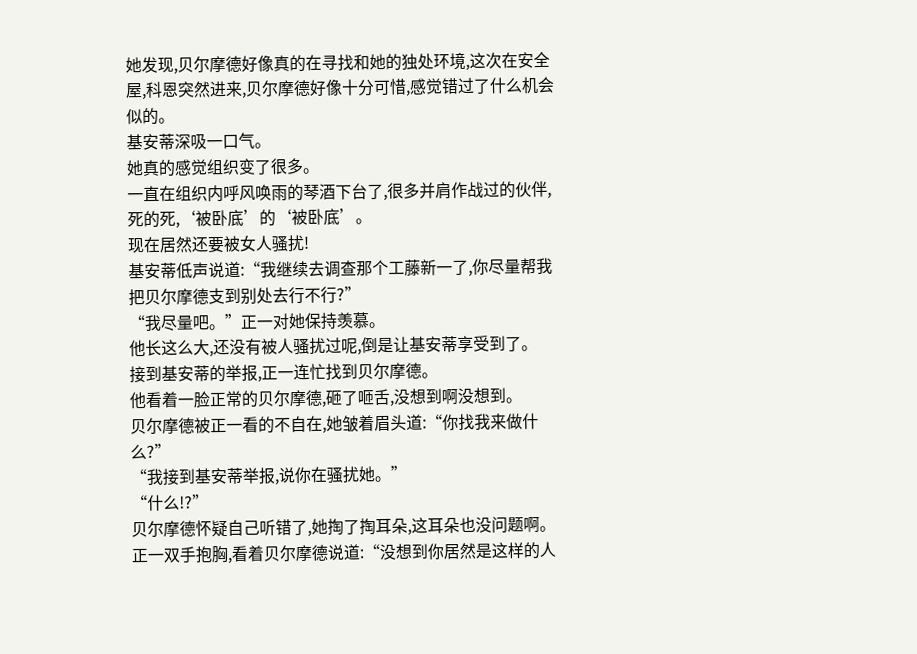她发现,贝尔摩德好像真的在寻找和她的独处环境,这次在安全屋,科恩突然进来,贝尔摩德好像十分可惜,感觉错过了什么机会似的。
基安蒂深吸一口气。
她真的感觉组织变了很多。
一直在组织内呼风唤雨的琴酒下台了,很多并肩作战过的伙伴,死的死,‘被卧底’的‘被卧底’。
现在居然还要被女人骚扰!
基安蒂低声说道:“我继续去调查那个工藤新一了,你尽量帮我把贝尔摩德支到别处去行不行?”
“我尽量吧。”正一对她保持羡慕。
他长这么大,还没有被人骚扰过呢,倒是让基安蒂享受到了。
接到基安蒂的举报,正一连忙找到贝尔摩德。
他看着一脸正常的贝尔摩德,砸了咂舌,没想到啊没想到。
贝尔摩德被正一看的不自在,她皱着眉头道:“你找我来做什么?”
“我接到基安蒂举报,说你在骚扰她。”
“什么!?”
贝尔摩德怀疑自己听错了,她掏了掏耳朵,这耳朵也没问题啊。
正一双手抱胸,看着贝尔摩德说道:“没想到你居然是这样的人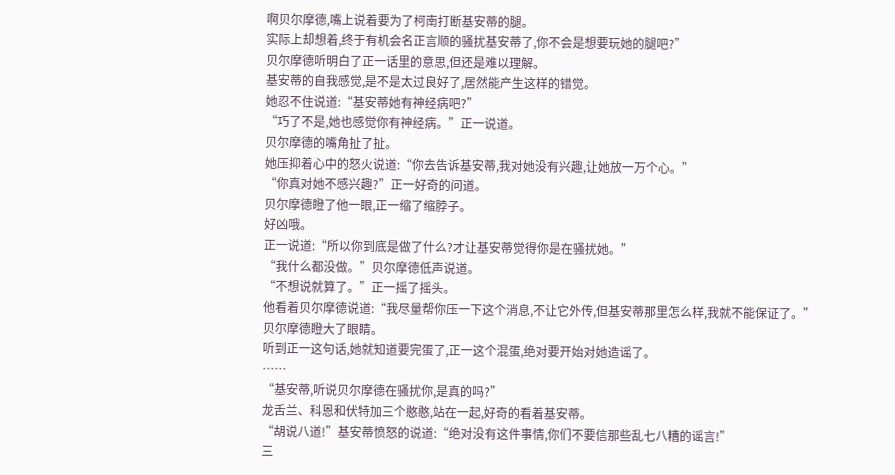啊贝尔摩德,嘴上说着要为了柯南打断基安蒂的腿。
实际上却想着,终于有机会名正言顺的骚扰基安蒂了,你不会是想要玩她的腿吧?”
贝尔摩德听明白了正一话里的意思,但还是难以理解。
基安蒂的自我感觉,是不是太过良好了,居然能产生这样的错觉。
她忍不住说道:“基安蒂她有神经病吧?”
“巧了不是,她也感觉你有神经病。”正一说道。
贝尔摩德的嘴角扯了扯。
她压抑着心中的怒火说道:“你去告诉基安蒂,我对她没有兴趣,让她放一万个心。”
“你真对她不感兴趣?”正一好奇的问道。
贝尔摩德瞪了他一眼,正一缩了缩脖子。
好凶哦。
正一说道:“所以你到底是做了什么?才让基安蒂觉得你是在骚扰她。”
“我什么都没做。”贝尔摩德低声说道。
“不想说就算了。”正一摇了摇头。
他看着贝尔摩德说道:“我尽量帮你压一下这个消息,不让它外传,但基安蒂那里怎么样,我就不能保证了。”
贝尔摩德瞪大了眼睛。
听到正一这句话,她就知道要完蛋了,正一这个混蛋,绝对要开始对她造谣了。
……
“基安蒂,听说贝尔摩德在骚扰你,是真的吗?”
龙舌兰、科恩和伏特加三个憨憨,站在一起,好奇的看着基安蒂。
“胡说八道!”基安蒂愤怒的说道:“绝对没有这件事情,你们不要信那些乱七八糟的谣言!”
三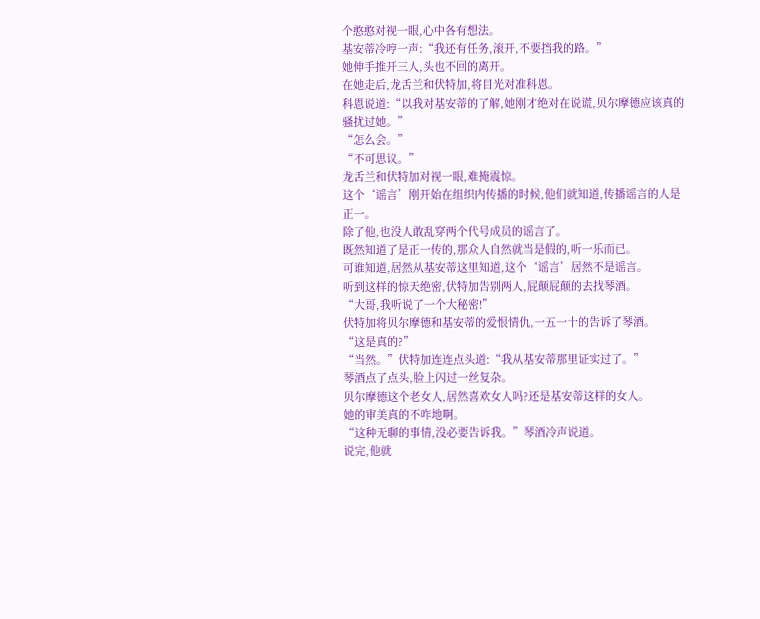个憨憨对视一眼,心中各有想法。
基安蒂冷哼一声:“我还有任务,滚开,不要挡我的路。”
她伸手推开三人,头也不回的离开。
在她走后,龙舌兰和伏特加,将目光对准科恩。
科恩说道:“以我对基安蒂的了解,她刚才绝对在说谎,贝尔摩德应该真的骚扰过她。”
“怎么会。”
“不可思议。”
龙舌兰和伏特加对视一眼,难掩震惊。
这个‘谣言’刚开始在组织内传播的时候,他们就知道,传播谣言的人是正一。
除了他,也没人敢乱穿两个代号成员的谣言了。
既然知道了是正一传的,那众人自然就当是假的,听一乐而已。
可谁知道,居然从基安蒂这里知道,这个‘谣言’居然不是谣言。
听到这样的惊天绝密,伏特加告别两人,屁颠屁颠的去找琴酒。
“大哥,我听说了一个大秘密!”
伏特加将贝尔摩德和基安蒂的爱恨情仇,一五一十的告诉了琴酒。
“这是真的?”
“当然。”伏特加连连点头道:“我从基安蒂那里证实过了。”
琴酒点了点头,脸上闪过一丝复杂。
贝尔摩德这个老女人,居然喜欢女人吗?还是基安蒂这样的女人。
她的审美真的不咋地啊。
“这种无聊的事情,没必要告诉我。”琴酒冷声说道。
说完,他就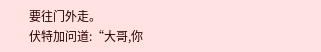要往门外走。
伏特加问道:“大哥,你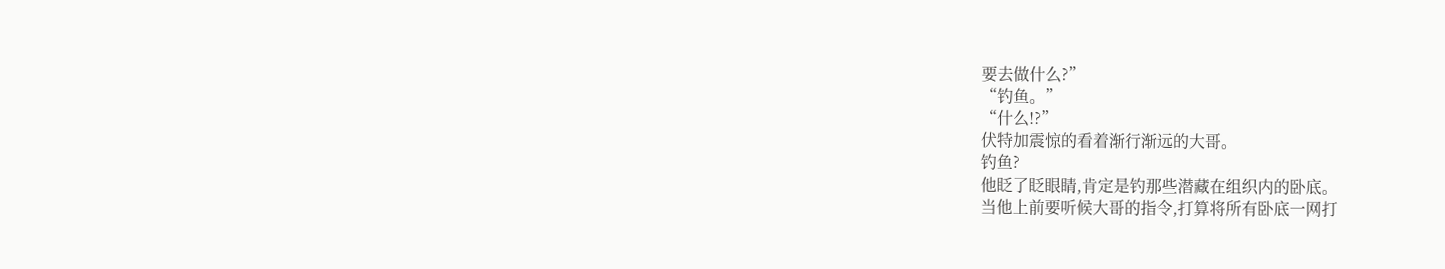要去做什么?”
“钓鱼。”
“什么!?”
伏特加震惊的看着渐行渐远的大哥。
钓鱼?
他眨了眨眼睛,肯定是钓那些潜藏在组织内的卧底。
当他上前要听候大哥的指令,打算将所有卧底一网打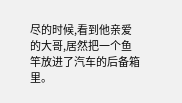尽的时候,看到他亲爱的大哥,居然把一个鱼竿放进了汽车的后备箱里。